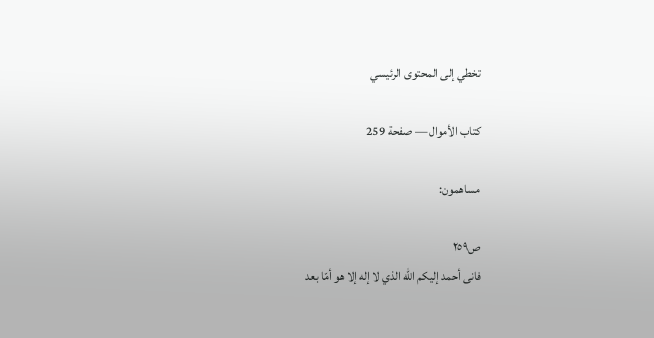تخطي إلى المحتوى الرئيسي

كتاب الأموال — صفحة 259

مساهمون:

ص٢٥٩
فانى أحمد إليكم اللّه الذي لا إله إلا هو أمّا بعد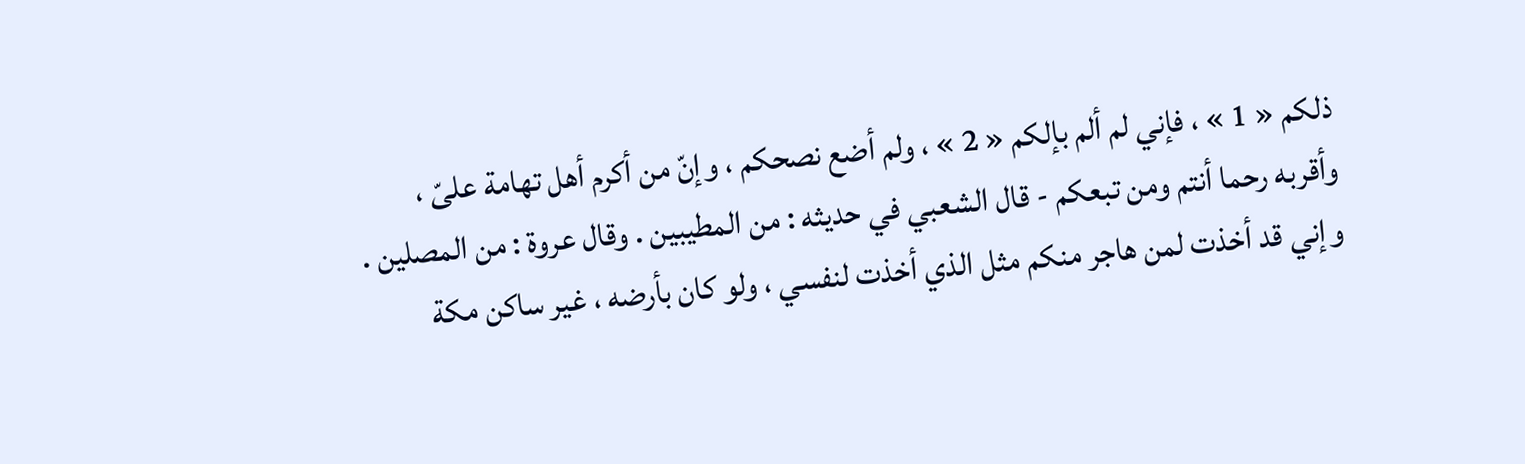ذلكم « 1 » ، فإني لم ألم بإلكم « 2 » ، ولم أضع نصحكم ، وإنّ من أكرم أهل تهامة علىّ ، وأقربه رحما أنتم ومن تبعكم - قال الشعبي في حديثه : من المطيبين . وقال عروة : من المصلين . وإني قد أخذت لمن هاجر منكم مثل الذي أخذت لنفسي ، ولو كان بأرضه ، غير ساكن مكة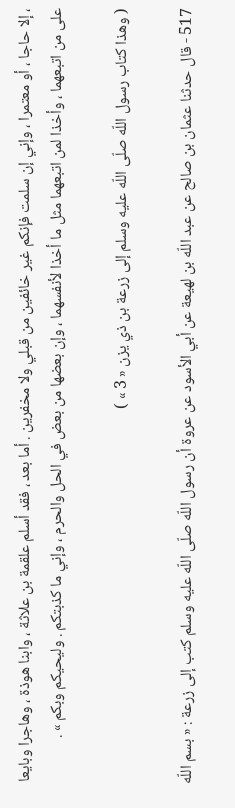، إلا حاجا ، أو معتمرا ، وإني إن سلمت فإنكم غير خائفين من قبلي ولا مخفرين . أما بعد ، فقد أسلم علقمة بن علاثة ، وابنا هوذة ، وهاجرا وبايعا على من اتبعهما ، وأخذا لمن اتبعهما مثل ما أخذا لأنفسهما ، وإن بعضها من بعض في الحل والحرم ، وإني ما كذبتكم . وليحيكم وبكم » .

( وهذا كتاب رسول اللّه صلّى اللّه عليه وسلم إلى زرعة بن ذي يزن « 3 » )

517 - قال حدثنا عثمان بن صالح عن عبد اللّه بن لهيعة عن أبي الأسود عن عروة أن رسول اللّه صلّى اللّه عليه وسلم كتب إلى زرعة : « بسم اللّه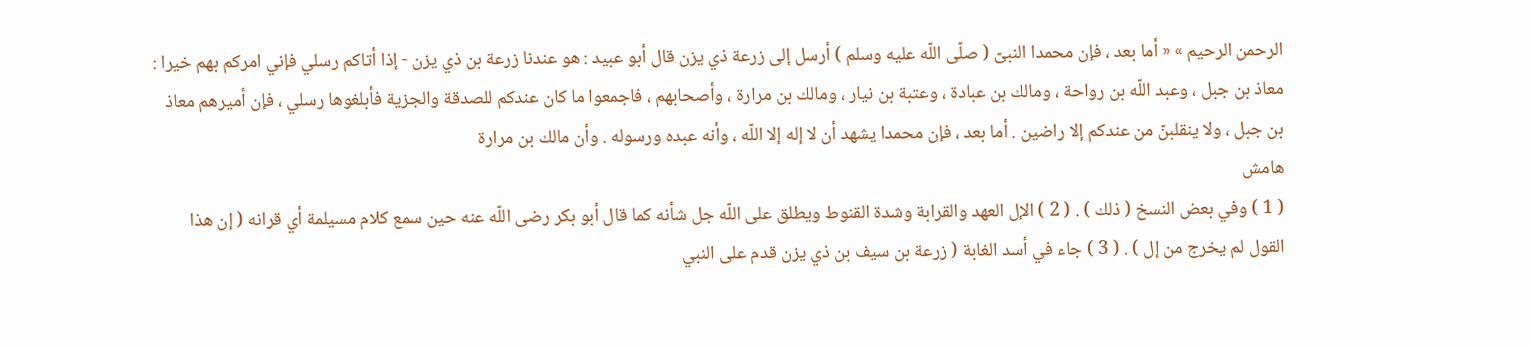الرحمن الرحيم » « أما بعد ، فإن محمدا النبىّ ( صلّى اللّه عليه وسلم ) أرسل إلى زرعة ذي يزن قال أبو عبيد : هو عندنا زرعة بن ذي يزن - إذا أتاكم رسلي فإني امركم بهم خيرا : معاذ بن جبل ، وعبد اللّه بن رواحة ، ومالك بن عبادة ، وعتبة بن نيار ، ومالك بن مرارة ، وأصحابهم ، فاجمعوا ما كان عندكم للصدقة والجزية فأبلغوها رسلي ، فإن أميرهم معاذ بن جبل ، ولا ينقلبنّ من عندكم إلا راضين . أما بعد ، فإن محمدا يشهد أن لا إله إلا اللّه ، وأنه عبده ورسوله . وأن مالك بن مرارة
هامش
( 1 ) وفي بعض النسخ ( ذلك ) . ( 2 ) الإل العهد والقرابة وشدة القنوط ويطلق على اللّه جل شأنه كما قال أبو بكر رضى اللّه عنه حين سمع كلام مسيلمة أي قرانه ( إن هذا القول لم يخرج من إل ) . ( 3 ) جاء في أسد الغابة ( زرعة بن سيف بن ذي يزن قدم على النبي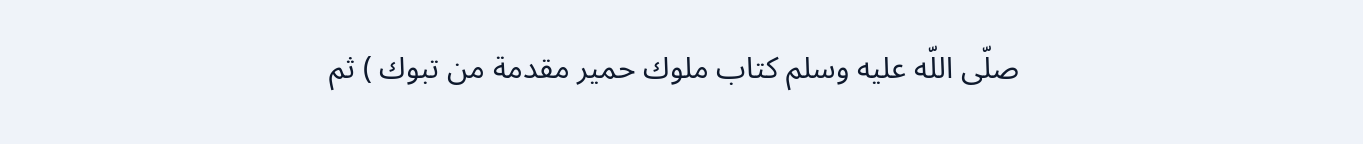صلّى اللّه عليه وسلم كتاب ملوك حمير مقدمة من تبوك ) ثم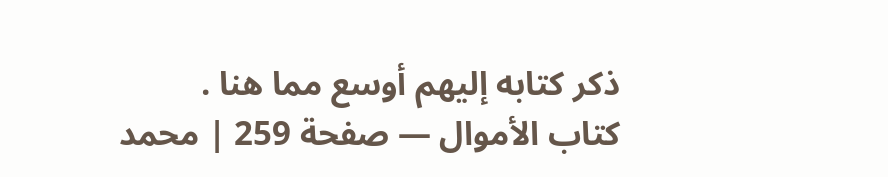ذكر كتابه إليهم أوسع مما هنا .
كتاب الأموال — صفحة 259 | محمد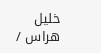خليل هراس /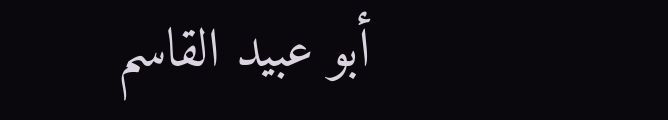أبو عبيد القاسم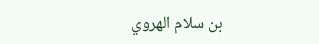بن سلام الهروي